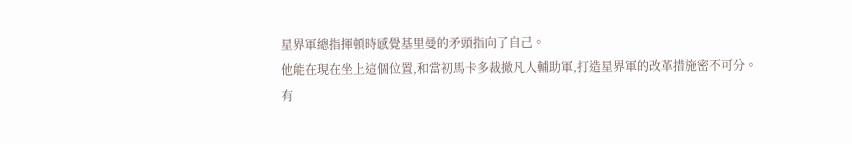星界軍總指揮頓時感覺基里曼的矛頭指向了自己。
他能在現在坐上這個位置,和當初馬卡多裁撤凡人輔助軍,打造星界軍的改革措施密不可分。
有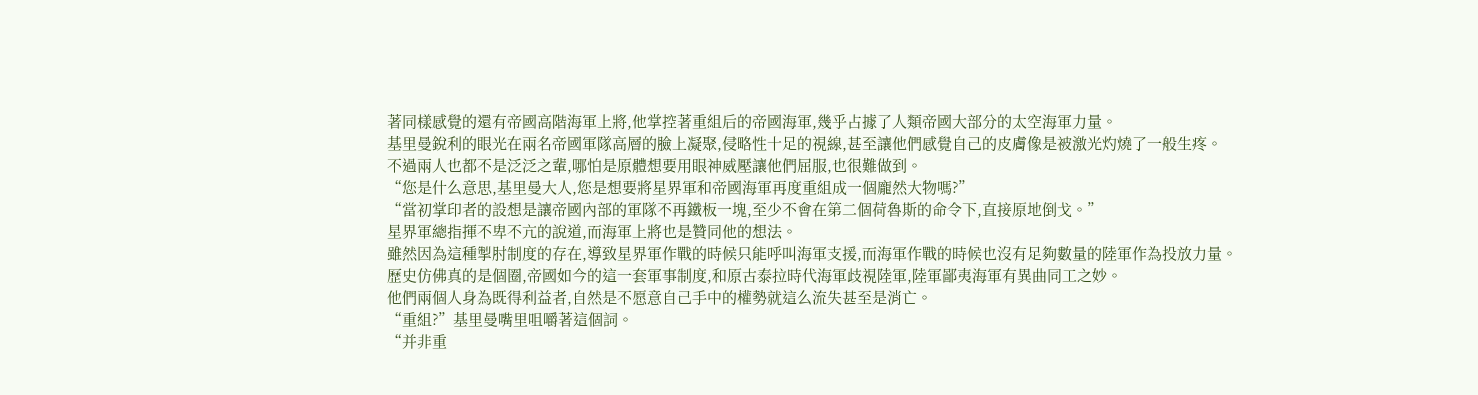著同樣感覺的還有帝國高階海軍上將,他掌控著重組后的帝國海軍,幾乎占據了人類帝國大部分的太空海軍力量。
基里曼銳利的眼光在兩名帝國軍隊高層的臉上凝聚,侵略性十足的視線,甚至讓他們感覺自己的皮膚像是被激光灼燒了一般生疼。
不過兩人也都不是泛泛之輩,哪怕是原體想要用眼神威壓讓他們屈服,也很難做到。
“您是什么意思,基里曼大人,您是想要將星界軍和帝國海軍再度重組成一個龐然大物嗎?”
“當初掌印者的設想是讓帝國內部的軍隊不再鐵板一塊,至少不會在第二個荷魯斯的命令下,直接原地倒戈。”
星界軍總指揮不卑不亢的說道,而海軍上將也是贊同他的想法。
雖然因為這種掣肘制度的存在,導致星界軍作戰的時候只能呼叫海軍支援,而海軍作戰的時候也沒有足夠數量的陸軍作為投放力量。
歷史仿佛真的是個圈,帝國如今的這一套軍事制度,和原古泰拉時代海軍歧視陸軍,陸軍鄙夷海軍有異曲同工之妙。
他們兩個人身為既得利益者,自然是不愿意自己手中的權勢就這么流失甚至是消亡。
“重組?”基里曼嘴里咀嚼著這個詞。
“并非重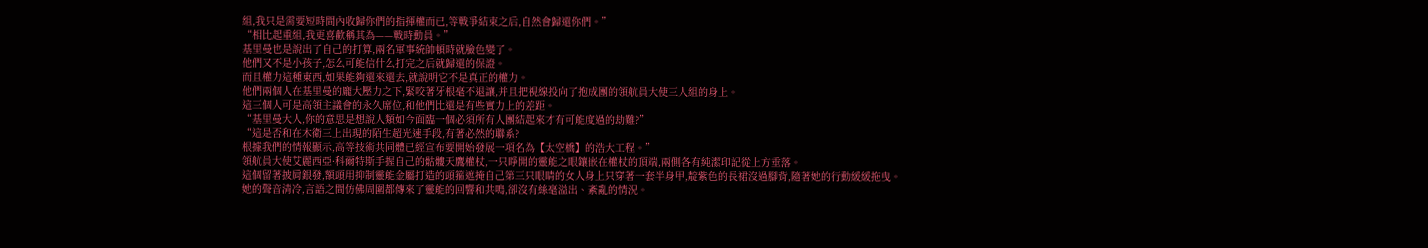組,我只是需要短時間內收歸你們的指揮權而已,等戰爭結束之后,自然會歸還你們。”
“相比起重組,我更喜歡稱其為——戰時動員。”
基里曼也是說出了自己的打算,兩名軍事統帥頓時就臉色變了。
他們又不是小孩子,怎么可能信什么打完之后就歸還的保證。
而且權力這種東西,如果能夠還來還去,就說明它不是真正的權力。
他們兩個人在基里曼的龐大壓力之下,緊咬著牙根毫不退讓,并且把視線投向了抱成團的領航員大使三人組的身上。
這三個人可是高領主議會的永久席位,和他們比還是有些實力上的差距。
“基里曼大人,你的意思是想說人類如今面臨一個必須所有人團結起來才有可能度過的劫難?”
“這是否和在木衛三上出現的陌生超光速手段,有著必然的聯系?
根據我們的情報顯示,高等技術共同體已經宣布要開始發展一項名為【太空橋】的浩大工程。”
領航員大使艾麗西亞·科爾特斯手握自己的骷髏天鷹權杖,一只睜開的靈能之眼鑲嵌在權杖的頂端,兩側各有純潔印記從上方垂落。
這個留著披肩銀發,額頭用抑制靈能金屬打造的頭箍遮掩自己第三只眼睛的女人身上只穿著一套半身甲,靛紫色的長裙沒過腳背,隨著她的行動緩緩拖曳。
她的聲音清冷,言語之間仿佛周圍都傳來了靈能的回響和共鳴,卻沒有絲毫溢出、紊亂的情況。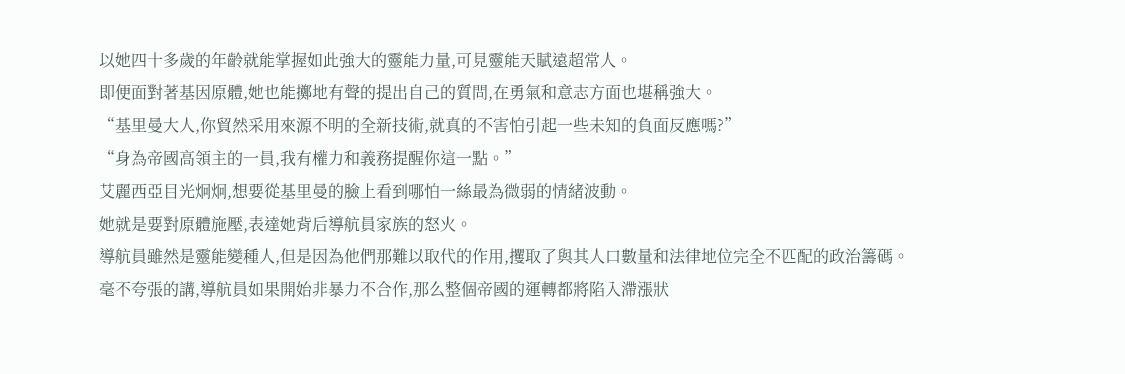以她四十多歲的年齡就能掌握如此強大的靈能力量,可見靈能天賦遠超常人。
即便面對著基因原體,她也能擲地有聲的提出自己的質問,在勇氣和意志方面也堪稱強大。
“基里曼大人,你貿然采用來源不明的全新技術,就真的不害怕引起一些未知的負面反應嗎?”
“身為帝國高領主的一員,我有權力和義務提醒你這一點。”
艾麗西亞目光炯炯,想要從基里曼的臉上看到哪怕一絲最為微弱的情緒波動。
她就是要對原體施壓,表達她背后導航員家族的怒火。
導航員雖然是靈能變種人,但是因為他們那難以取代的作用,攫取了與其人口數量和法律地位完全不匹配的政治籌碼。
毫不夸張的講,導航員如果開始非暴力不合作,那么整個帝國的運轉都將陷入滯漲狀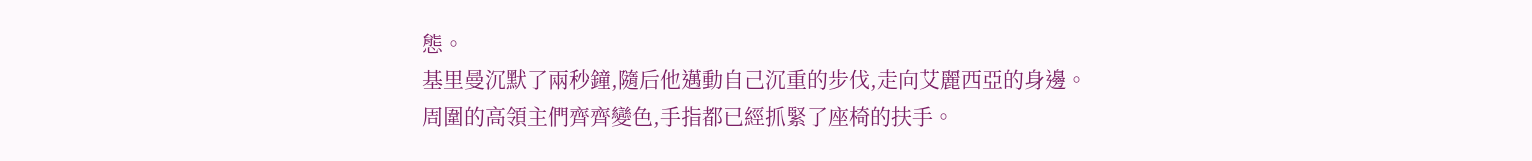態。
基里曼沉默了兩秒鐘,隨后他邁動自己沉重的步伐,走向艾麗西亞的身邊。
周圍的高領主們齊齊變色,手指都已經抓緊了座椅的扶手。